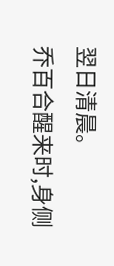翌日清晨。
乔百合醒来时,身侧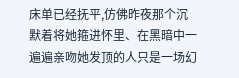床单已经抚平,仿佛昨夜那个沉默着将她箍进怀里、在黑暗中一遍遍亲吻她发顶的人只是一场幻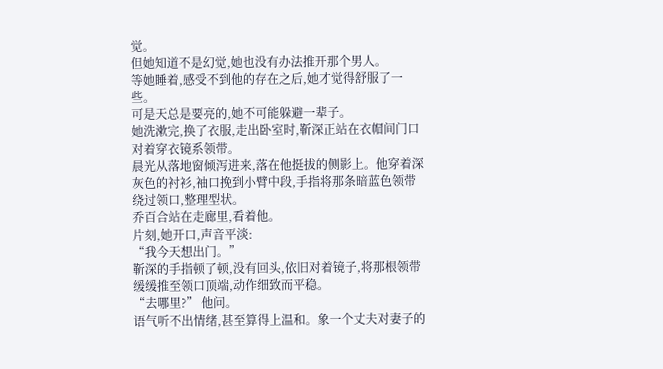觉。
但她知道不是幻觉,她也没有办法推开那个男人。
等她睡着,感受不到他的存在之后,她才觉得舒服了一些。
可是天总是要亮的,她不可能躲避一辈子。
她洗漱完,换了衣服,走出卧室时,靳深正站在衣帽间门口对着穿衣镜系领带。
晨光从落地窗倾泻进来,落在他挺拔的侧影上。他穿着深灰色的衬衫,袖口挽到小臂中段,手指将那条暗蓝色领带绕过领口,整理型状。
乔百合站在走廊里,看着他。
片刻,她开口,声音平淡:
“我今天想出门。”
靳深的手指顿了顿,没有回头,依旧对着镜子,将那根领带缓缓推至领口顶端,动作细致而平稳。
“去哪里?” 他问。
语气听不出情绪,甚至算得上温和。象一个丈夫对妻子的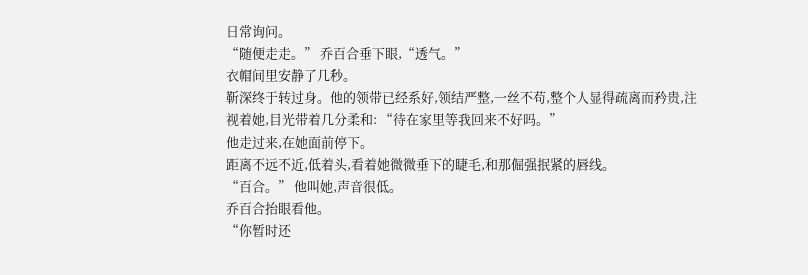日常询问。
“随便走走。” 乔百合垂下眼,“透气。”
衣帽间里安静了几秒。
靳深终于转过身。他的领带已经系好,领结严整,一丝不苟,整个人显得疏离而矜贵,注视着她,目光带着几分柔和: “待在家里等我回来不好吗。”
他走过来,在她面前停下。
距离不远不近,低着头,看着她微微垂下的睫毛,和那倔强抿紧的唇线。
“百合。” 他叫她,声音很低。
乔百合抬眼看他。
“你暂时还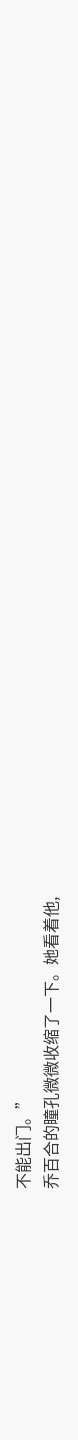不能出门。”
乔百合的瞳孔微微收缩了一下。她看着他,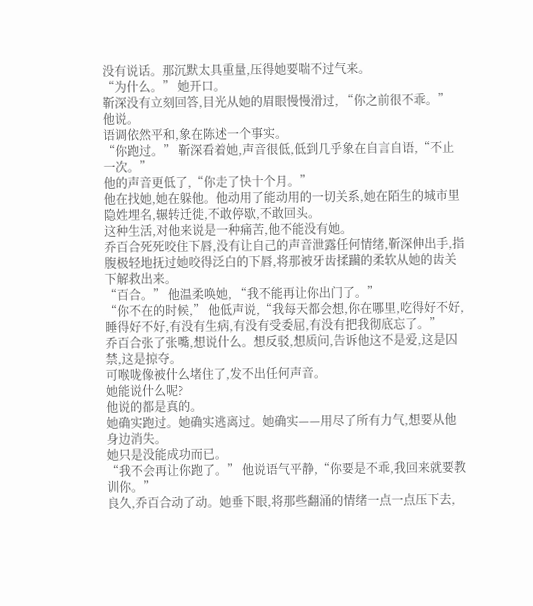没有说话。那沉默太具重量,压得她要喘不过气来。
“为什么。” 她开口。
靳深没有立刻回答,目光从她的眉眼慢慢滑过, “你之前很不乖。”
他说。
语调依然平和,象在陈述一个事实。
“你跑过。” 靳深看着她,声音很低,低到几乎象在自言自语,“不止一次。”
他的声音更低了,“你走了快十个月。”
他在找她,她在躲他。他动用了能动用的一切关系,她在陌生的城市里隐姓埋名,辗转迁徙,不敢停歇,不敢回头。
这种生活,对他来说是一种痛苦,他不能没有她。
乔百合死死咬住下唇,没有让自己的声音泄露任何情绪,靳深伸出手,指腹极轻地抚过她咬得泛白的下唇,将那被牙齿揉躏的柔软从她的齿关下解救出来。
“百合。” 他温柔唤她, “我不能再让你出门了。”
“你不在的时候,” 他低声说,“我每天都会想,你在哪里,吃得好不好,睡得好不好,有没有生病,有没有受委屈,有没有把我彻底忘了。”
乔百合张了张嘴,想说什么。想反驳,想质问,告诉他这不是爱,这是囚禁,这是掠夺。
可喉咙像被什么堵住了,发不出任何声音。
她能说什么呢?
他说的都是真的。
她确实跑过。她确实逃离过。她确实——用尽了所有力气,想要从他身边消失。
她只是没能成功而已。
“我不会再让你跑了。” 他说语气平静,“你要是不乖,我回来就要教训你。”
良久,乔百合动了动。她垂下眼,将那些翻涌的情绪一点一点压下去,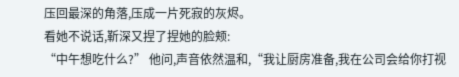压回最深的角落,压成一片死寂的灰烬。
看她不说话,靳深又捏了捏她的脸颊:
“中午想吃什么?” 他问,声音依然温和,“我让厨房准备,我在公司会给你打视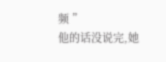频 ”
他的话没说完,她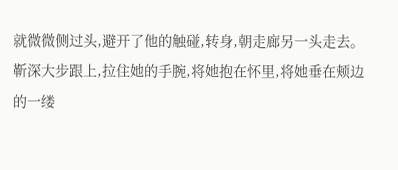就微微侧过头,避开了他的触碰,转身,朝走廊另一头走去。
靳深大步跟上,拉住她的手腕,将她抱在怀里,将她垂在颊边的一缕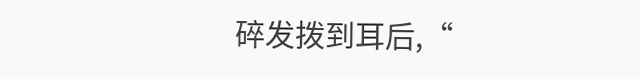碎发拨到耳后,“